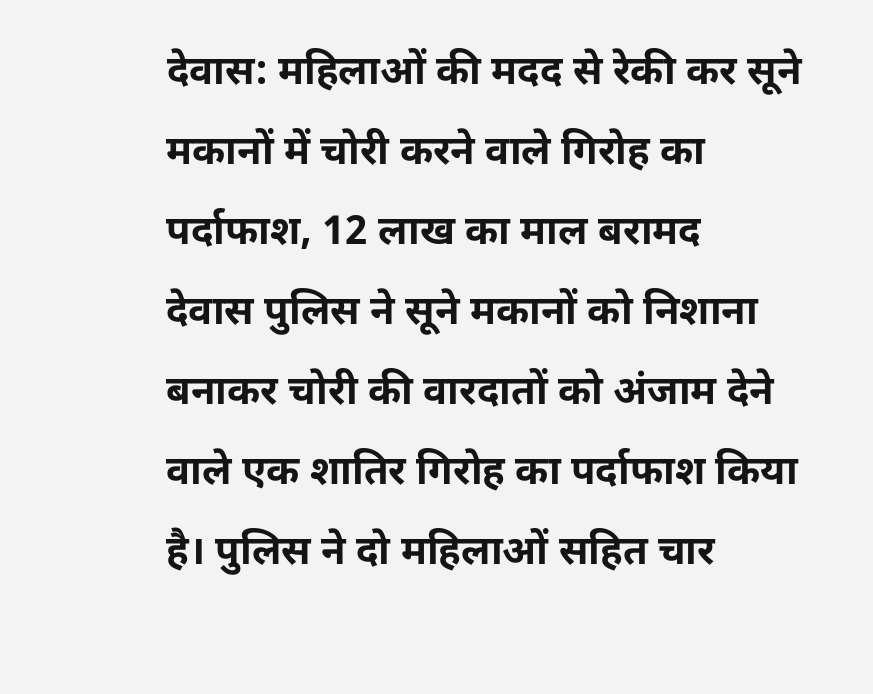देवास: महिलाओं की मदद से रेकी कर सूने मकानों में चोरी करने वाले गिरोह का पर्दाफाश, 12 लाख का माल बरामद
देवास पुलिस ने सूने मकानों को निशाना बनाकर चोरी की वारदातों को अंजाम देने वाले एक शातिर गिरोह का पर्दाफाश किया है। पुलिस ने दो महिलाओं सहित चार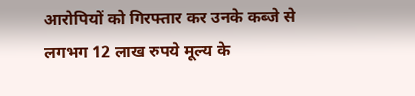आरोपियों को गिरफ्तार कर उनके कब्जे से लगभग 12 लाख रुपये मूल्य के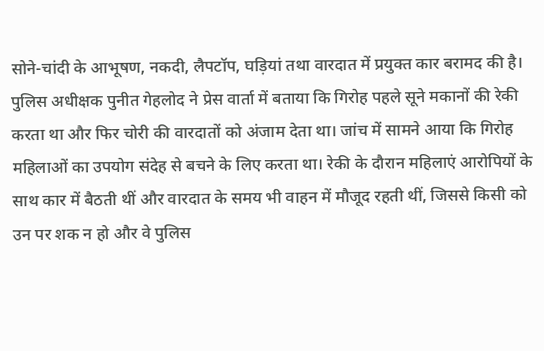सोने-चांदी के आभूषण, नकदी, लैपटॉप, घड़ियां तथा वारदात में प्रयुक्त कार बरामद की है।
पुलिस अधीक्षक पुनीत गेहलोद ने प्रेस वार्ता में बताया कि गिरोह पहले सूने मकानों की रेकी करता था और फिर चोरी की वारदातों को अंजाम देता था। जांच में सामने आया कि गिरोह महिलाओं का उपयोग संदेह से बचने के लिए करता था। रेकी के दौरान महिलाएं आरोपियों के साथ कार में बैठती थीं और वारदात के समय भी वाहन में मौजूद रहती थीं, जिससे किसी को उन पर शक न हो और वे पुलिस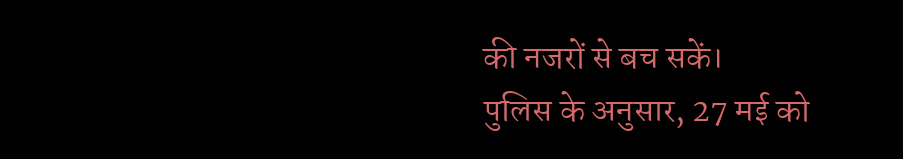की नजरों से बच सकें।
पुलिस के अनुसार, 27 मई को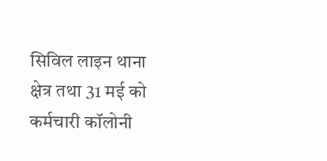सिविल लाइन थाना क्षेत्र तथा 31 मई को कर्मचारी कॉलोनी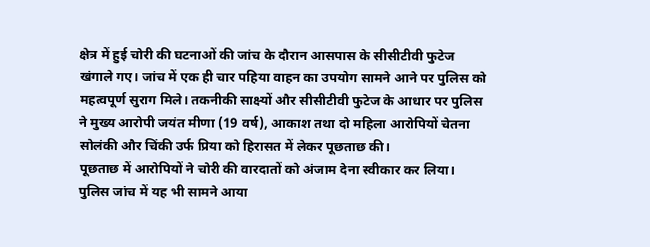क्षेत्र में हुई चोरी की घटनाओं की जांच के दौरान आसपास के सीसीटीवी फुटेज खंगाले गए। जांच में एक ही चार पहिया वाहन का उपयोग सामने आने पर पुलिस को महत्वपूर्ण सुराग मिले। तकनीकी साक्ष्यों और सीसीटीवी फुटेज के आधार पर पुलिस ने मुख्य आरोपी जयंत मीणा (19 वर्ष), आकाश तथा दो महिला आरोपियों चेतना सोलंकी और चिंकी उर्फ प्रिया को हिरासत में लेकर पूछताछ की।
पूछताछ में आरोपियों ने चोरी की वारदातों को अंजाम देना स्वीकार कर लिया। पुलिस जांच में यह भी सामने आया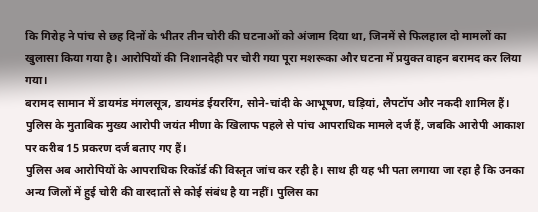कि गिरोह ने पांच से छह दिनों के भीतर तीन चोरी की घटनाओं को अंजाम दिया था, जिनमें से फिलहाल दो मामलों का खुलासा किया गया है। आरोपियों की निशानदेही पर चोरी गया पूरा मशरूका और घटना में प्रयुक्त वाहन बरामद कर लिया गया।
बरामद सामान में डायमंड मंगलसूत्र, डायमंड ईयररिंग, सोने-चांदी के आभूषण, घड़ियां, लैपटॉप और नकदी शामिल हैं। पुलिस के मुताबिक मुख्य आरोपी जयंत मीणा के खिलाफ पहले से पांच आपराधिक मामले दर्ज हैं, जबकि आरोपी आकाश पर करीब 15 प्रकरण दर्ज बताए गए हैं।
पुलिस अब आरोपियों के आपराधिक रिकॉर्ड की विस्तृत जांच कर रही है। साथ ही यह भी पता लगाया जा रहा है कि उनका अन्य जिलों में हुई चोरी की वारदातों से कोई संबंध है या नहीं। पुलिस का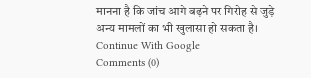मानना है कि जांच आगे बढ़ने पर गिरोह से जुड़े अन्य मामलों का भी खुलासा हो सकता है।
Continue With Google
Comments (0)